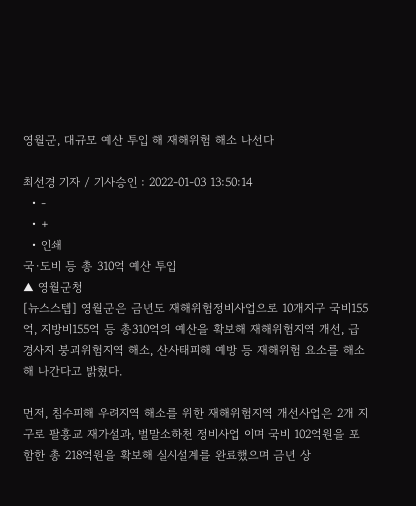영월군, 대규모 예산 투입 해 재해위험 해소 나선다

최선경 기자 / 기사승인 : 2022-01-03 13:50:14
  • -
  • +
  • 인쇄
국·도비 등 총 310억 예산 투입
▲ 영월군청
[뉴스스텝] 영월군은 금년도 재해위험정비사업으로 10개지구 국비155억, 지방비155억 등 총310억의 예산을 확보해 재해위험지역 개선, 급경사지 붕괴위험지역 해소, 산사태피해 예방 등 재해위험 요소를 해소해 나간다고 밝혔다.

먼저, 침수피해 우려지역 해소를 위한 재해위험지역 개선사업은 2개 지구로 팔흥교 재가설과, 벌말소하천 정비사업 이며 국비 102억원을 포함한 총 218억원을 확보해 실시설계를 완료했으며 금년 상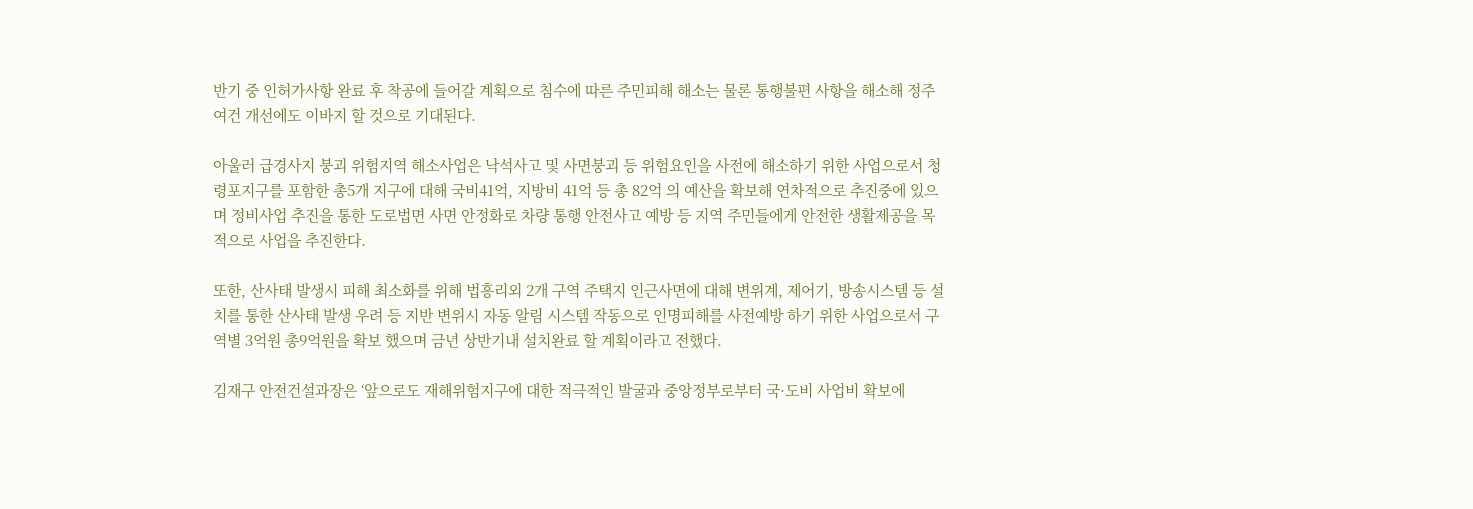반기 중 인허가사항 완료 후 착공에 들어갈 계획으로 침수에 따른 주민피해 해소는 물론 통행불편 사항을 해소해 정주여건 개선에도 이바지 할 것으로 기대된다.

아울러 급경사지 붕괴 위험지역 해소사업은 낙석사고 및 사면붕괴 등 위험요인을 사전에 해소하기 위한 사업으로서 청령포지구를 포함한 총5개 지구에 대해 국비41억, 지방비 41억 등 총 82억 의 예산을 확보해 연차적으로 추진중에 있으며 정비사업 추진을 통한 도로법면 사면 안정화로 차량 통행 안전사고 예방 등 지역 주민들에게 안전한 생활제공을 목적으로 사업을 추진한다.

또한, 산사태 발생시 피해 최소화를 위해 법흥리외 2개 구역 주택지 인근사면에 대해 변위계, 제어기, 방송시스템 등 설치를 통한 산사태 발생 우려 등 지반 변위시 자동 알림 시스템 작동으로 인명피해를 사전예방 하기 위한 사업으로서 구역별 3억원 총9억원을 확보 했으며 금년 상반기내 설치완료 할 계획이라고 전했다.

김재구 안전건설과장은 ‘앞으로도 재해위험지구에 대한 적극적인 발굴과 중앙정부로부터 국·도비 사업비 확보에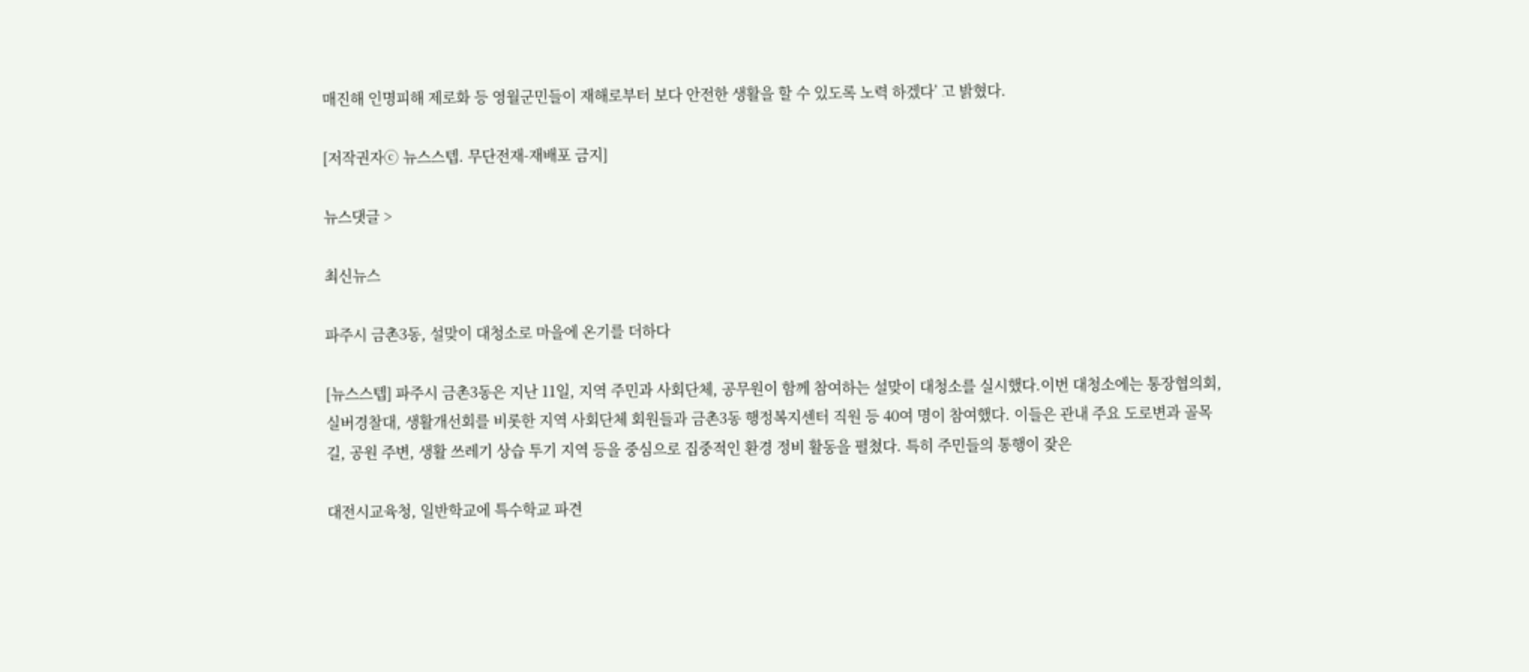매진해 인명피해 제로화 등 영월군민들이 재해로부터 보다 안전한 생활을 할 수 있도록 노력 하겠다’ 고 밝혔다.

[저작권자ⓒ 뉴스스텝. 무단전재-재배포 금지]

뉴스댓글 >

최신뉴스

파주시 금촌3동, 설맞이 대청소로 마을에 온기를 더하다

[뉴스스텝] 파주시 금촌3동은 지난 11일, 지역 주민과 사회단체, 공무원이 함께 참여하는 설맞이 대청소를 실시했다.이번 대청소에는 통장협의회, 실버경찰대, 생활개선회를 비롯한 지역 사회단체 회원들과 금촌3동 행정복지센터 직원 등 40여 명이 참여했다. 이들은 관내 주요 도로변과 골목길, 공원 주변, 생활 쓰레기 상습 투기 지역 등을 중심으로 집중적인 환경 정비 활동을 펼쳤다. 특히 주민들의 통행이 잦은

대전시교육청, 일반학교에 특수학교 파견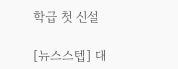학급 첫 신설

[뉴스스텝] 대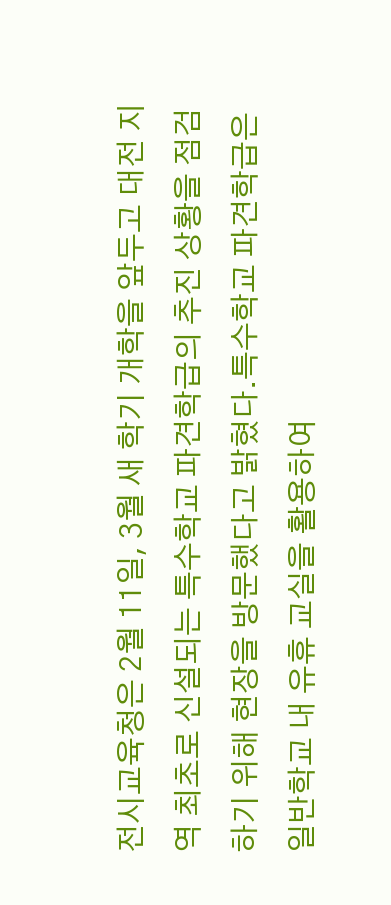전시교육청은 2월 11일, 3월 새 학기 개학을 앞두고 대전 지역 최초로 신설되는 특수학교 파견학급의 추진 상황을 점검하기 위해 현장을 방문했다고 밝혔다.특수학교 파견학급은 일반학교 내 유휴 교실을 활용하여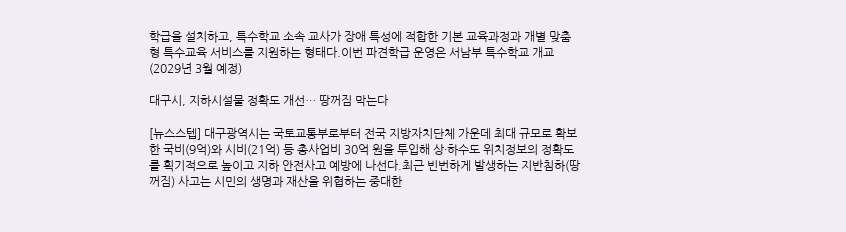학급을 설치하고, 특수학교 소속 교사가 장애 특성에 적합한 기본 교육과정과 개별 맞춤형 특수교육 서비스를 지원하는 형태다.이번 파견학급 운영은 서남부 특수학교 개교(2029년 3월 예정)

대구시, 지하시설물 정확도 개선… 땅꺼짐 막는다

[뉴스스텝] 대구광역시는 국토교통부로부터 전국 지방자치단체 가운데 최대 규모로 확보한 국비(9억)와 시비(21억) 등 총사업비 30억 원을 투입해 상·하수도 위치정보의 정확도를 획기적으로 높이고 지하 안전사고 예방에 나선다.최근 빈번하게 발생하는 지반침하(땅꺼짐) 사고는 시민의 생명과 재산을 위협하는 중대한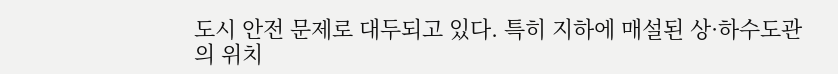도시 안전 문제로 대두되고 있다. 특히 지하에 매설된 상·하수도관의 위치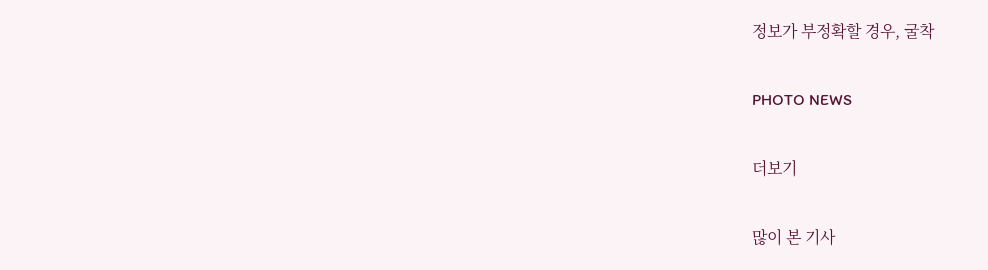정보가 부정확할 경우, 굴착

PHOTO NEWS

더보기

많이 본 기사